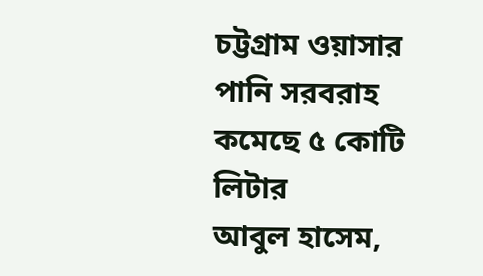চট্টগ্রাম ওয়াসার পানি সরবরাহ কমেছে ৫ কোটি লিটার
আবুল হাসেম,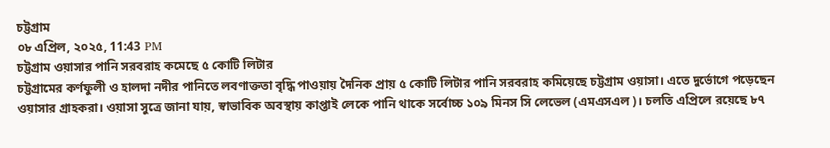চট্টগ্রাম
০৮ এপ্রিল, ২০২৫, 11:43 PM
চট্টগ্রাম ওয়াসার পানি সরবরাহ কমেছে ৫ কোটি লিটার
চট্টগ্রামের কর্ণফুলী ও হালদা নদীর পানিতে লবণাক্ততা বৃদ্ধি পাওয়ায় দৈনিক প্রায় ৫ কোটি লিটার পানি সরবরাহ কমিয়েছে চট্টগ্রাম ওয়াসা। এতে দুর্ভোগে পড়েছেন ওয়াসার গ্রাহকরা। ওয়াসা সুত্রে জানা যায়, স্বাভাবিক অবস্থায় কাপ্তাই লেকে পানি থাকে সর্বোচ্চ ১০৯ মিনস সি লেভেল (এমএসএল)। চলতি এপ্রিলে রয়েছে ৮৭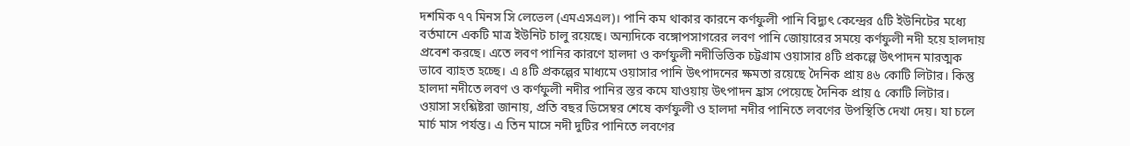দশমিক ৭৭ মিনস সি লেভেল (এমএসএল)। পানি কম থাকার কারনে কর্ণফুলী পানি বিদ্যুৎ কেন্দ্রের ৫টি ইউনিটের মধ্যে বর্তমানে একটি মাত্র ইউনিট চালু রয়েছে। অন্যদিকে বঙ্গোপসাগরের লবণ পানি জোয়ারের সময়ে কর্ণফুলী নদী হয়ে হালদায় প্রবেশ করছে। এতে লবণ পানির কারণে হালদা ও কর্ণফুলী নদীভিত্তিক চট্টগ্রাম ওয়াসার ৪টি প্রকল্পে উৎপাদন মারত্মক ভাবে ব্যাহত হচ্ছে। এ ৪টি প্রকল্পের মাধ্যমে ওয়াসার পানি উৎপাদনের ক্ষমতা রয়েছে দৈনিক প্রায় ৪৬ কোটি লিটার। কিন্তু হালদা নদীতে লবণ ও কর্ণফুলী নদীর পানির স্তর কমে যাওয়ায় উৎপাদন হ্রাস পেয়েছে দৈনিক প্রায় ৫ কোটি লিটার।
ওয়াসা সংশ্লিষ্টরা জানায়, প্রতি বছর ডিসেম্বর শেষে কর্ণফুলী ও হালদা নদীর পানিতে লবণের উপস্থিতি দেখা দেয়। যা চলে মার্চ মাস পর্যন্ত। এ তিন মাসে নদী দুটির পানিতে লবণের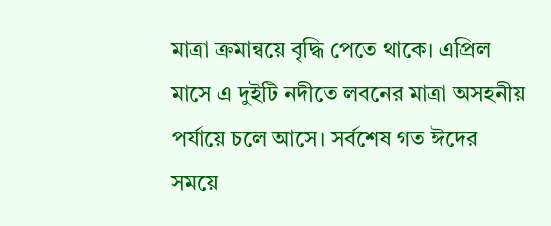মাত্রা ক্রমান্বয়ে বৃদ্ধি পেতে থাকে। এপ্রিল মাসে এ দুইটি নদীতে লবনের মাত্রা অসহনীয় পর্যায়ে চলে আসে। সর্বশেষ গত ঈদের সময়ে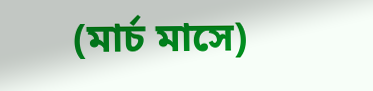(মার্চ মাসে)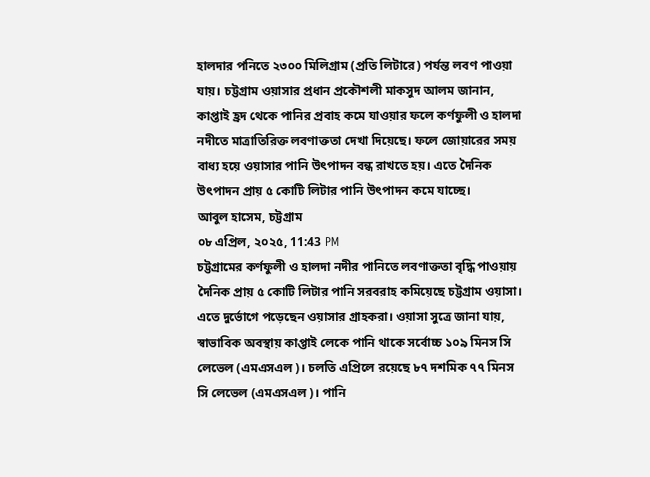হালদার পনিতে ২৩০০ মিলিগ্রাম (প্রতি লিটারে) পর্যন্ত লবণ পাওয়া যায়। চট্টগ্রাম ওয়াসার প্রধান প্রকৌশলী মাকসুদ আলম জানান, কাপ্তাই হ্রদ থেকে পানির প্রবাহ কমে যাওয়ার ফলে কর্ণফুলী ও হালদা নদীতে মাত্রাতিরিক্ত লবণাক্ততা দেখা দিয়েছে। ফলে জোয়ারের সময় বাধ্য হয়ে ওয়াসার পানি উৎপাদন বন্ধ রাখতে হয়। এতে দৈনিক উৎপাদন প্রায় ৫ কোটি লিটার পানি উৎপাদন কমে যাচ্ছে।
আবুল হাসেম, চট্টগ্রাম
০৮ এপ্রিল, ২০২৫, 11:43 PM
চট্টগ্রামের কর্ণফুলী ও হালদা নদীর পানিতে লবণাক্ততা বৃদ্ধি পাওয়ায় দৈনিক প্রায় ৫ কোটি লিটার পানি সরবরাহ কমিয়েছে চট্টগ্রাম ওয়াসা। এতে দুর্ভোগে পড়েছেন ওয়াসার গ্রাহকরা। ওয়াসা সুত্রে জানা যায়, স্বাভাবিক অবস্থায় কাপ্তাই লেকে পানি থাকে সর্বোচ্চ ১০৯ মিনস সি লেভেল (এমএসএল)। চলতি এপ্রিলে রয়েছে ৮৭ দশমিক ৭৭ মিনস সি লেভেল (এমএসএল)। পানি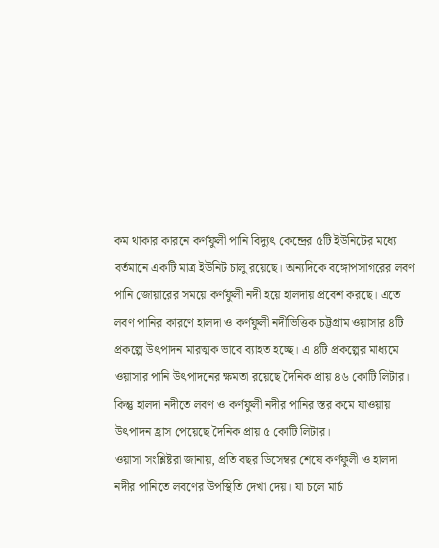কম থাকার কারনে কর্ণফুলী পানি বিদ্যুৎ কেন্দ্রের ৫টি ইউনিটের মধ্যে বর্তমানে একটি মাত্র ইউনিট চালু রয়েছে। অন্যদিকে বঙ্গোপসাগরের লবণ পানি জোয়ারের সময়ে কর্ণফুলী নদী হয়ে হালদায় প্রবেশ করছে। এতে লবণ পানির কারণে হালদা ও কর্ণফুলী নদীভিত্তিক চট্টগ্রাম ওয়াসার ৪টি প্রকল্পে উৎপাদন মারত্মক ভাবে ব্যাহত হচ্ছে। এ ৪টি প্রকল্পের মাধ্যমে ওয়াসার পানি উৎপাদনের ক্ষমতা রয়েছে দৈনিক প্রায় ৪৬ কোটি লিটার। কিন্তু হালদা নদীতে লবণ ও কর্ণফুলী নদীর পানির স্তর কমে যাওয়ায় উৎপাদন হ্রাস পেয়েছে দৈনিক প্রায় ৫ কোটি লিটার।
ওয়াসা সংশ্লিষ্টরা জানায়, প্রতি বছর ডিসেম্বর শেষে কর্ণফুলী ও হালদা নদীর পানিতে লবণের উপস্থিতি দেখা দেয়। যা চলে মার্চ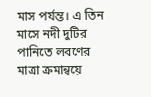মাস পর্যন্ত। এ তিন মাসে নদী দুটির পানিতে লবণের মাত্রা ক্রমান্বয়ে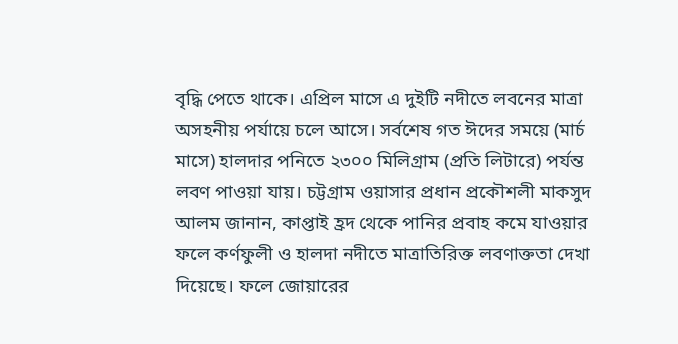বৃদ্ধি পেতে থাকে। এপ্রিল মাসে এ দুইটি নদীতে লবনের মাত্রা অসহনীয় পর্যায়ে চলে আসে। সর্বশেষ গত ঈদের সময়ে (মার্চ মাসে) হালদার পনিতে ২৩০০ মিলিগ্রাম (প্রতি লিটারে) পর্যন্ত লবণ পাওয়া যায়। চট্টগ্রাম ওয়াসার প্রধান প্রকৌশলী মাকসুদ আলম জানান, কাপ্তাই হ্রদ থেকে পানির প্রবাহ কমে যাওয়ার ফলে কর্ণফুলী ও হালদা নদীতে মাত্রাতিরিক্ত লবণাক্ততা দেখা দিয়েছে। ফলে জোয়ারের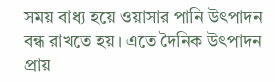সময় বাধ্য হয়ে ওয়াসার পানি উৎপাদন বন্ধ রাখতে হয়। এতে দৈনিক উৎপাদন প্রায়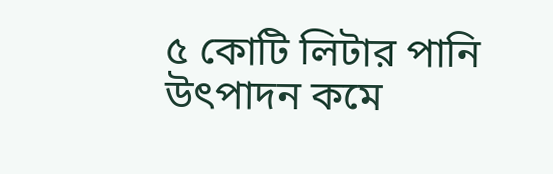৫ কোটি লিটার পানি উৎপাদন কমে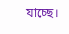যাচ্ছে।